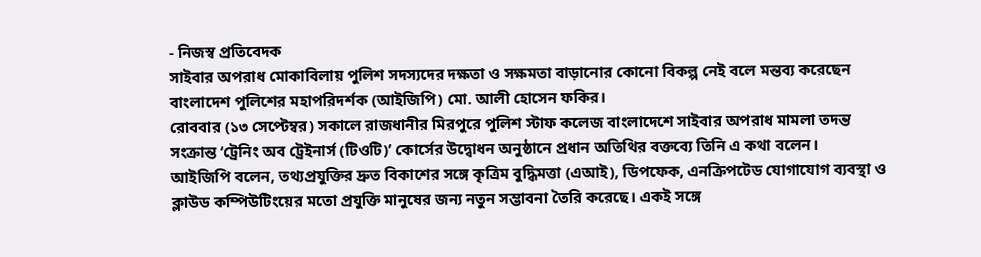- নিজস্ব প্রতিবেদক
সাইবার অপরাধ মোকাবিলায় পুলিশ সদস্যদের দক্ষতা ও সক্ষমতা বাড়ানোর কোনো বিকল্প নেই বলে মন্তব্য করেছেন বাংলাদেশ পুলিশের মহাপরিদর্শক (আইজিপি) মো. আলী হোসেন ফকির।
রোববার (১৩ সেপ্টেম্বর) সকালে রাজধানীর মিরপুরে পুলিশ স্টাফ কলেজ বাংলাদেশে সাইবার অপরাধ মামলা তদন্ত সংক্রান্ত ‘ট্রেনিং অব ট্রেইনার্স (টিওটি)’ কোর্সের উদ্বোধন অনুষ্ঠানে প্রধান অতিথির বক্তব্যে তিনি এ কথা বলেন।
আইজিপি বলেন, তথ্যপ্রযুক্তির দ্রুত বিকাশের সঙ্গে কৃত্রিম বুদ্ধিমত্তা (এআই), ডিপফেক, এনক্রিপটেড যোগাযোগ ব্যবস্থা ও ক্লাউড কম্পিউটিংয়ের মতো প্রযুক্তি মানুষের জন্য নতুন সম্ভাবনা তৈরি করেছে। একই সঙ্গে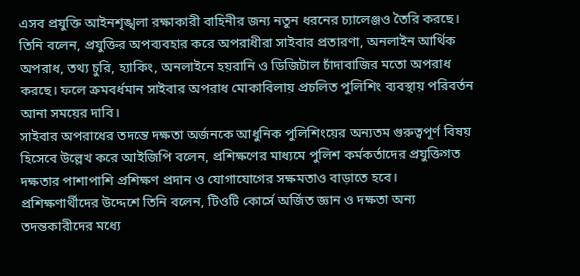এসব প্রযুক্তি আইনশৃঙ্খলা রক্ষাকারী বাহিনীর জন্য নতুন ধরনের চ্যালেঞ্জও তৈরি করছে।
তিনি বলেন, প্রযুক্তির অপব্যবহার করে অপরাধীরা সাইবার প্রতারণা, অনলাইন আর্থিক অপরাধ, তথ্য চুরি, হ্যাকিং, অনলাইনে হয়রানি ও ডিজিটাল চাঁদাবাজির মতো অপরাধ করছে। ফলে ক্রমবর্ধমান সাইবার অপরাধ মোকাবিলায় প্রচলিত পুলিশিং ব্যবস্থায় পরিবর্তন আনা সময়ের দাবি।
সাইবার অপরাধের তদন্তে দক্ষতা অর্জনকে আধুনিক পুলিশিংয়ের অন্যতম গুরুত্বপূর্ণ বিষয় হিসেবে উল্লেখ করে আইজিপি বলেন, প্রশিক্ষণের মাধ্যমে পুলিশ কর্মকর্তাদের প্রযুক্তিগত দক্ষতার পাশাপাশি প্রশিক্ষণ প্রদান ও যোগাযোগের সক্ষমতাও বাড়াতে হবে।
প্রশিক্ষণার্থীদের উদ্দেশে তিনি বলেন, টিওটি কোর্সে অর্জিত জ্ঞান ও দক্ষতা অন্য তদন্তকারীদের মধ্যে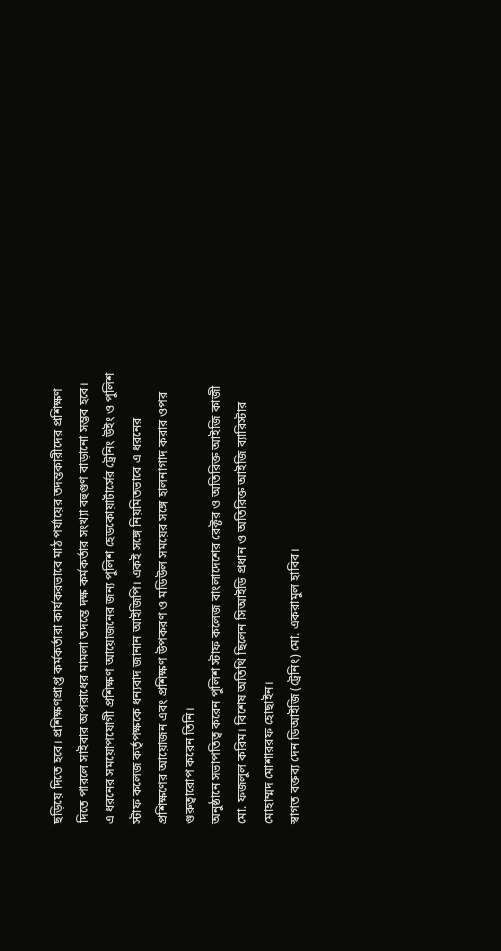ছড়িয়ে দিতে হবে। প্রশিক্ষণপ্রাপ্ত কর্মকর্তারা কার্যকরভাবে মাঠ পর্যায়ের তদন্তকারীদের প্রশিক্ষণ দিতে পারলে সাইবার অপরাধের মামলা তদন্তে দক্ষ কর্মকর্তার সংখ্যা বহুগুণ বাড়ানো সম্ভব হবে।
এ ধরনের সময়োপযোগী প্রশিক্ষণ আয়োজনের জন্য পুলিশ হেডকোয়ার্টার্সের ট্রেনিং উইং ও পুলিশ স্টাফ কলেজ কর্তৃপক্ষকে ধন্যবাদ জানান আইজিপি। একই সঙ্গে নিয়মিতভাবে এ ধরনের প্রশিক্ষণের আয়োজন এবং প্রশিক্ষণ উপকরণ ও মডিউল সময়ের সঙ্গে হালনাগাদ করার ওপর গুরুত্বারোপ করেন তিনি।
অনুষ্ঠানে সভাপতিত্ব করেন পুলিশ স্টাফ কলেজ বাংলাদেশের রেক্টর ও অতিরিক্ত আইজি কাজী মো. ফজলুল করিম। বিশেষ অতিথি ছিলেন সিআইডি প্রধান ও অতিরিক্ত আইজি ব্যারিস্টার মোহাম্মদ মোশাররফ হোছাইন।
স্বাগত বক্তব্য দেন ডিআইজি (ট্রেনিং) মো. একরামুল হাবিব।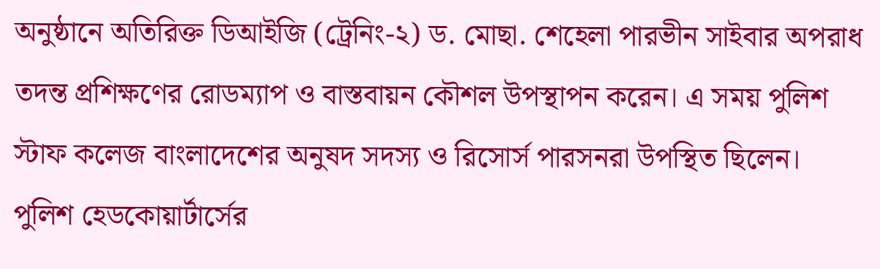অনুষ্ঠানে অতিরিক্ত ডিআইজি (ট্রেনিং-২) ড. মোছা. শেহেলা পারভীন সাইবার অপরাধ তদন্ত প্রশিক্ষণের রোডম্যাপ ও বাস্তবায়ন কৌশল উপস্থাপন করেন। এ সময় পুলিশ স্টাফ কলেজ বাংলাদেশের অনুষদ সদস্য ও রিসোর্স পারসনরা উপস্থিত ছিলেন।
পুলিশ হেডকোয়ার্টার্সের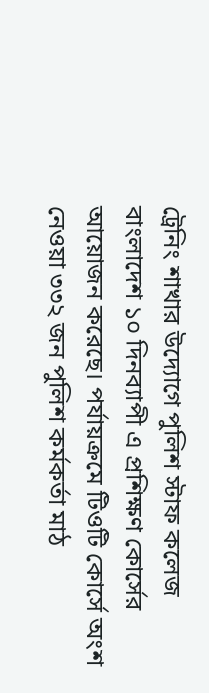ট্রেনিং শাখার উদ্যোগে পুলিশ স্টাফ কলেজ বাংলাদেশ ১০ দিনব্যাপী এ প্রশিক্ষণ কোর্সের আয়োজন করেছে। পর্যায়ক্রমে টিওটি কোর্সে অংশ নেওয়া ৩৩২ জন পুলিশ কর্মকর্তা মাঠ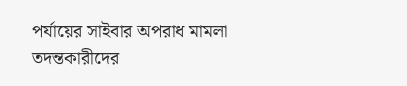পর্যায়ের সাইবার অপরাধ মামলা তদন্তকারীদের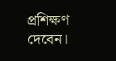প্রশিক্ষণ দেবেন।